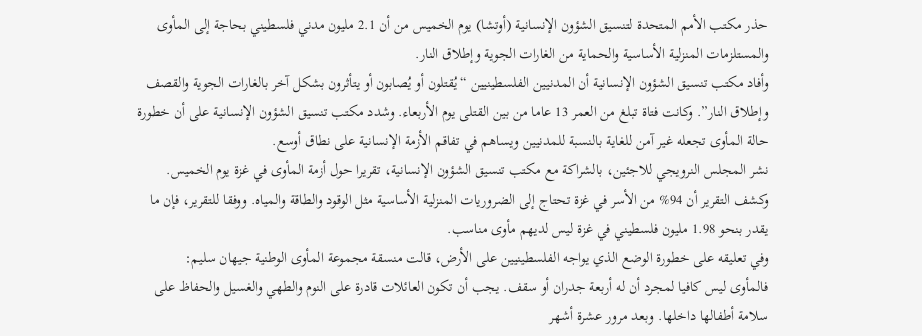حذر مكتب الأمم المتحدة لتنسيق الشؤون الإنسانية (أوتشا) يوم الخميس من أن 2.1 مليون مدني فلسطيني بحاجة إلى المأوى والمستلزمات المنزلية الأساسية والحماية من الغارات الجوية وإطلاق النار.
وأفاد مكتب تنسيق الشؤون الإنسانية أن المدنيين الفلسطينيين “يُقتلون أو يُصابون أو يتأثرون بشكل آخر بالغارات الجوية والقصف وإطلاق النار”. وكانت فتاة تبلغ من العمر 13 عاما من بين القتلى يوم الأربعاء. وشدد مكتب تنسيق الشؤون الإنسانية على أن خطورة حالة المأوى تجعله غير آمن للغاية بالنسبة للمدنيين ويساهم في تفاقم الأزمة الإنسانية على نطاق أوسع.
نشر المجلس النرويجي للاجئين، بالشراكة مع مكتب تنسيق الشؤون الإنسانية، تقريرا حول أزمة المأوى في غزة يوم الخميس. وكشف التقرير أن 94% من الأسر في غزة تحتاج إلى الضروريات المنزلية الأساسية مثل الوقود والطاقة والمياه. ووفقا للتقرير، فإن ما يقدر بنحو 1.98 مليون فلسطيني في غزة ليس لديهم مأوى مناسب.
وفي تعليقه على خطورة الوضع الذي يواجه الفلسطينيين على الأرض، قالت منسقة مجموعة المأوى الوطنية جيهان سليم:
فالمأوى ليس كافيا لمجرد أن له أربعة جدران أو سقف. يجب أن تكون العائلات قادرة على النوم والطهي والغسيل والحفاظ على سلامة أطفالها داخلها. وبعد مرور عشرة أشهر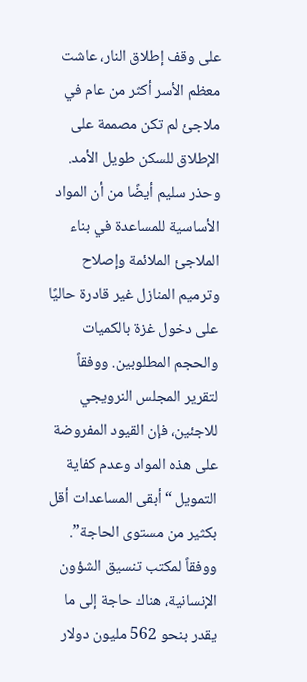على وقف إطلاق النار، عاشت معظم الأسر أكثر من عام في ملاجئ لم تكن مصممة على الإطلاق للسكن طويل الأمد.
وحذر سليم أيضًا من أن المواد الأساسية للمساعدة في بناء الملاجئ الملائمة وإصلاح وترميم المنازل غير قادرة حاليًا على دخول غزة بالكميات والحجم المطلوبين. ووفقاً لتقرير المجلس النرويجي للاجئين، فإن القيود المفروضة على هذه المواد وعدم كفاية التمويل “أبقى المساعدات أقل بكثير من مستوى الحاجة”. ووفقاً لمكتب تنسيق الشؤون الإنسانية، هناك حاجة إلى ما يقدر بنحو 562 مليون دولار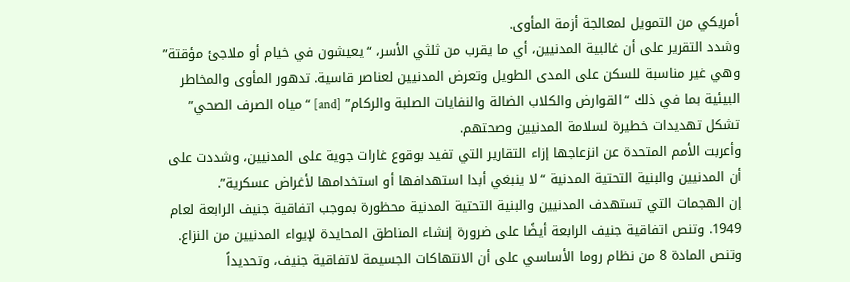أمريكي من التمويل لمعالجة أزمة المأوى.
وشدد التقرير على أن غالبية المدنيين، أي ما يقرب من ثلثي الأسر، “يعيشون في خيام أو ملاجئ مؤقتة” وهي غير مناسبة للسكن على المدى الطويل وتعرض المدنيين لعناصر قاسية. تدهور المأوى والمخاطر البيئية بما في ذلك “القوارض والكلاب الضالة والنفايات الصلبة والركام” [and] “مياه الصرف الصحي” تشكل تهديدات خطيرة لسلامة المدنيين وصحتهم.
وأعربت الأمم المتحدة عن انزعاجها إزاء التقارير التي تفيد بوقوع غارات جوية على المدنيين، وشددت على أن المدنيين والبنية التحتية المدنية “لا ينبغي أبدا استهدافها أو استخدامها لأغراض عسكرية”.
إن الهجمات التي تستهدف المدنيين والبنية التحتية المدنية محظورة بموجب اتفاقية جنيف الرابعة لعام 1949. وتنص اتفاقية جنيف الرابعة أيضًا على ضرورة إنشاء المناطق المحايدة لإيواء المدنيين من النزاع. وتنص المادة 8 من نظام روما الأساسي على أن الانتهاكات الجسيمة لاتفاقية جنيف، وتحديداً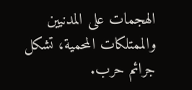الهجمات على المدنيين والممتلكات المحمية، تشكل جرائم حرب.